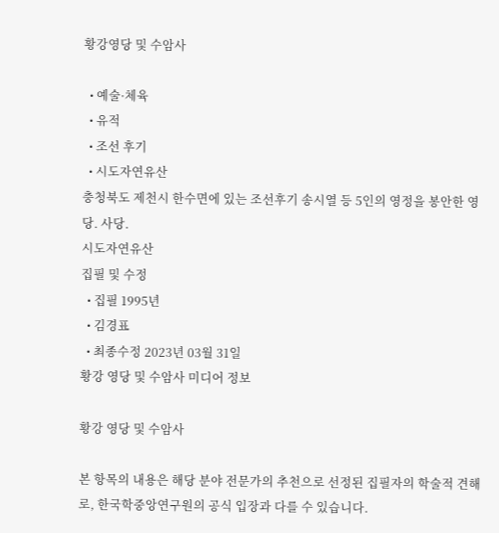황강영당 및 수암사

  • 예술·체육
  • 유적
  • 조선 후기
  • 시도자연유산
충청북도 제천시 한수면에 있는 조선후기 송시열 등 5인의 영정을 봉안한 영당. 사당.
시도자연유산
집필 및 수정
  • 집필 1995년
  • 김경표
  • 최종수정 2023년 03월 31일
황강 영당 및 수암사 미디어 정보

황강 영당 및 수암사

본 항목의 내용은 해당 분야 전문가의 추천으로 선정된 집필자의 학술적 견해로, 한국학중앙연구원의 공식 입장과 다를 수 있습니다.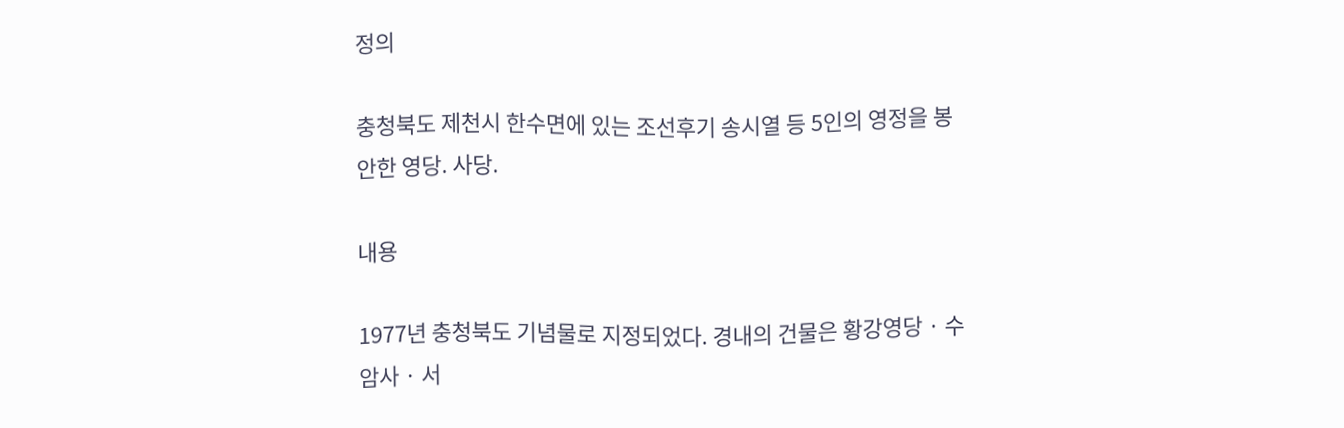정의

충청북도 제천시 한수면에 있는 조선후기 송시열 등 5인의 영정을 봉안한 영당. 사당.

내용

1977년 충청북도 기념물로 지정되었다. 경내의 건물은 황강영당 · 수암사 · 서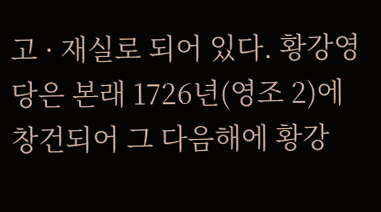고 · 재실로 되어 있다. 황강영당은 본래 1726년(영조 2)에 창건되어 그 다음해에 황강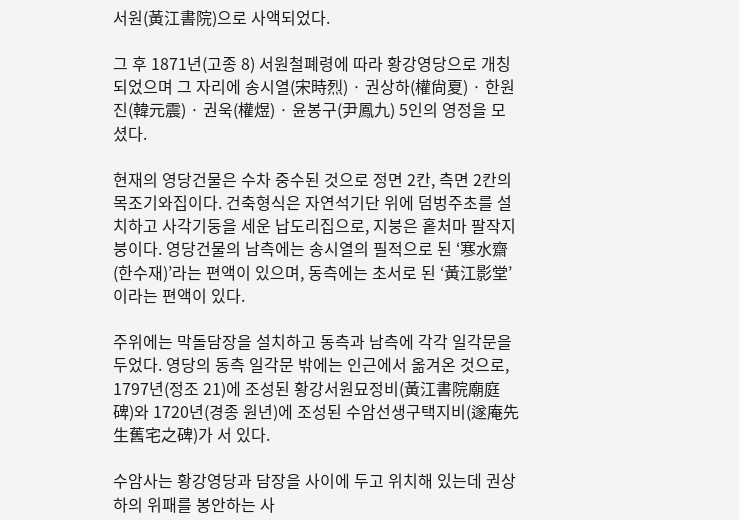서원(黃江書院)으로 사액되었다.

그 후 1871년(고종 8) 서원철폐령에 따라 황강영당으로 개칭되었으며 그 자리에 송시열(宋時烈) · 권상하(權尙夏) · 한원진(韓元震) · 권욱(權煜) · 윤봉구(尹鳳九) 5인의 영정을 모셨다.

현재의 영당건물은 수차 중수된 것으로 정면 2칸, 측면 2칸의 목조기와집이다. 건축형식은 자연석기단 위에 덤벙주초를 설치하고 사각기둥을 세운 납도리집으로, 지붕은 홑처마 팔작지붕이다. 영당건물의 남측에는 송시열의 필적으로 된 ‘寒水齋(한수재)’라는 편액이 있으며, 동측에는 초서로 된 ‘黃江影堂’이라는 편액이 있다.

주위에는 막돌담장을 설치하고 동측과 남측에 각각 일각문을 두었다. 영당의 동측 일각문 밖에는 인근에서 옮겨온 것으로, 1797년(정조 21)에 조성된 황강서원묘정비(黃江書院廟庭碑)와 1720년(경종 원년)에 조성된 수암선생구택지비(遂庵先生舊宅之碑)가 서 있다.

수암사는 황강영당과 담장을 사이에 두고 위치해 있는데 권상하의 위패를 봉안하는 사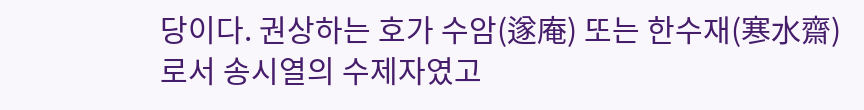당이다. 권상하는 호가 수암(遂庵) 또는 한수재(寒水齋)로서 송시열의 수제자였고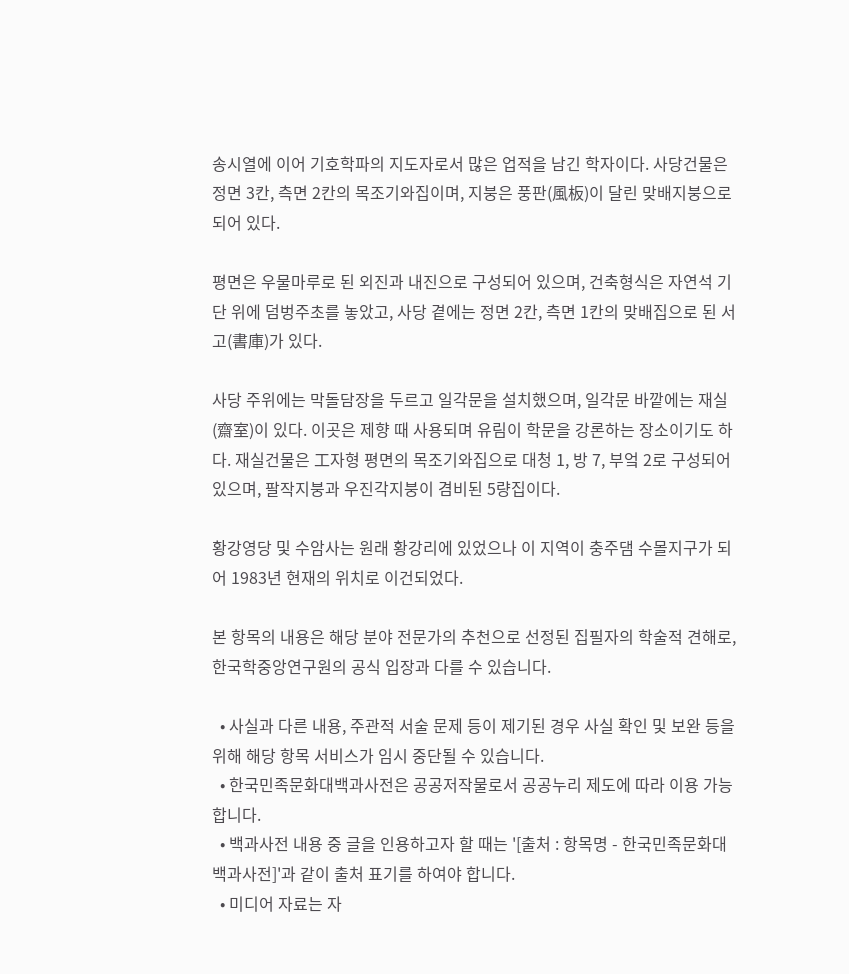송시열에 이어 기호학파의 지도자로서 많은 업적을 남긴 학자이다. 사당건물은 정면 3칸, 측면 2칸의 목조기와집이며, 지붕은 풍판(風板)이 달린 맞배지붕으로 되어 있다.

평면은 우물마루로 된 외진과 내진으로 구성되어 있으며, 건축형식은 자연석 기단 위에 덤벙주초를 놓았고, 사당 곁에는 정면 2칸, 측면 1칸의 맞배집으로 된 서고(書庫)가 있다.

사당 주위에는 막돌담장을 두르고 일각문을 설치했으며, 일각문 바깥에는 재실(齋室)이 있다. 이곳은 제향 때 사용되며 유림이 학문을 강론하는 장소이기도 하다. 재실건물은 工자형 평면의 목조기와집으로 대청 1, 방 7, 부엌 2로 구성되어 있으며, 팔작지붕과 우진각지붕이 겸비된 5량집이다.

황강영당 및 수암사는 원래 황강리에 있었으나 이 지역이 충주댐 수몰지구가 되어 1983년 현재의 위치로 이건되었다.

본 항목의 내용은 해당 분야 전문가의 추천으로 선정된 집필자의 학술적 견해로, 한국학중앙연구원의 공식 입장과 다를 수 있습니다.

  • 사실과 다른 내용, 주관적 서술 문제 등이 제기된 경우 사실 확인 및 보완 등을 위해 해당 항목 서비스가 임시 중단될 수 있습니다.
  • 한국민족문화대백과사전은 공공저작물로서 공공누리 제도에 따라 이용 가능합니다.
  • 백과사전 내용 중 글을 인용하고자 할 때는 '[출처 : 항목명 - 한국민족문화대백과사전]'과 같이 출처 표기를 하여야 합니다.
  • 미디어 자료는 자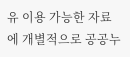유 이용 가능한 자료에 개별적으로 공공누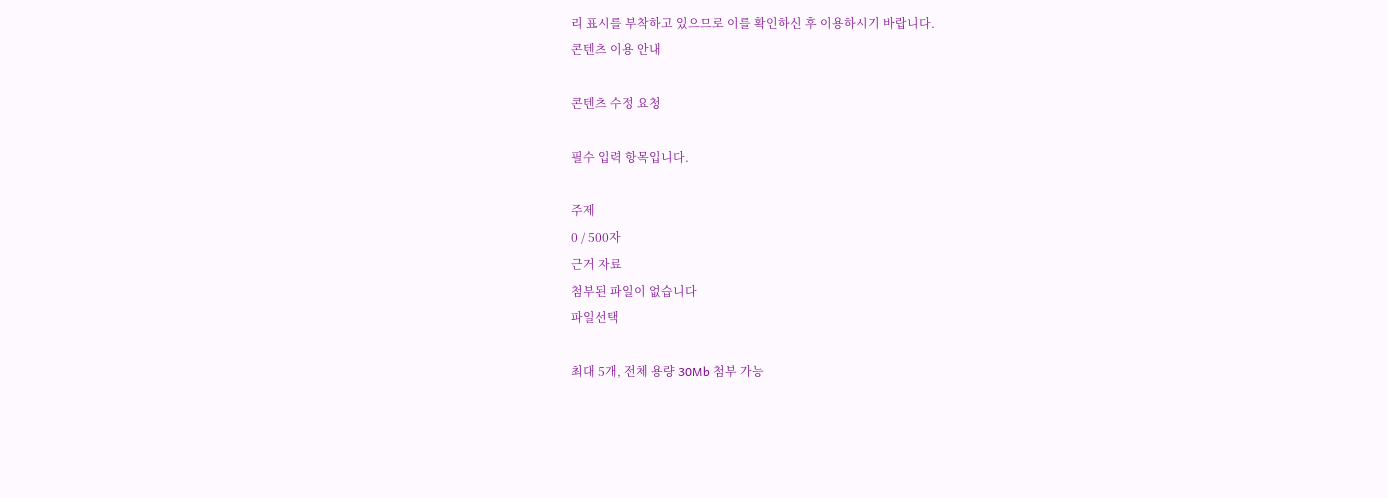리 표시를 부착하고 있으므로 이를 확인하신 후 이용하시기 바랍니다.
콘텐츠 이용 안내

콘텐츠 수정 요청

필수 입력 항목입니다.

주제
0 / 500자
근거 자료
첨부된 파일이 없습니다
파일선택

최대 5개, 전체 용량 30Mb 첨부 가능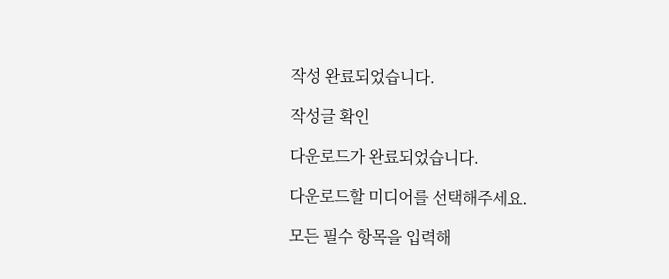작성 완료되었습니다.

작성글 확인

다운로드가 완료되었습니다.

다운로드할 미디어를 선택해주세요.

모든 필수 항목을 입력해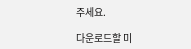주세요.

다운로드할 미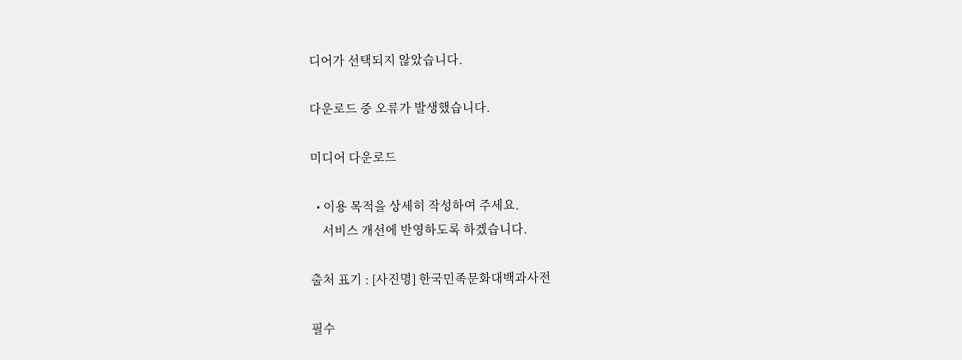디어가 선택되지 않았습니다.

다운로드 중 오류가 발생했습니다.

미디어 다운로드

  • 이용 목적을 상세히 작성하여 주세요.
    서비스 개선에 반영하도록 하겠습니다.

출처 표기 : [사진명] 한국민족문화대백과사전

필수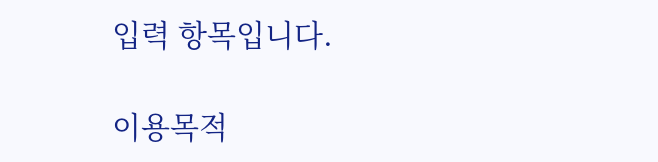입력 항목입니다.

이용목적